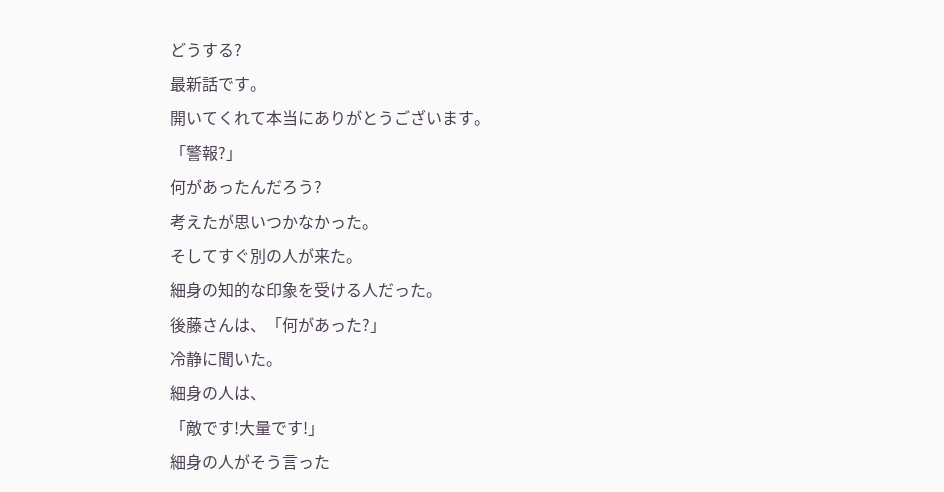どうする?
最新話です。
開いてくれて本当にありがとうございます。
「警報?」
何があったんだろう?
考えたが思いつかなかった。
そしてすぐ別の人が来た。
細身の知的な印象を受ける人だった。
後藤さんは、「何があった?」
冷静に聞いた。
細身の人は、
「敵です!大量です!」
細身の人がそう言った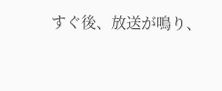すぐ後、放送が鳴り、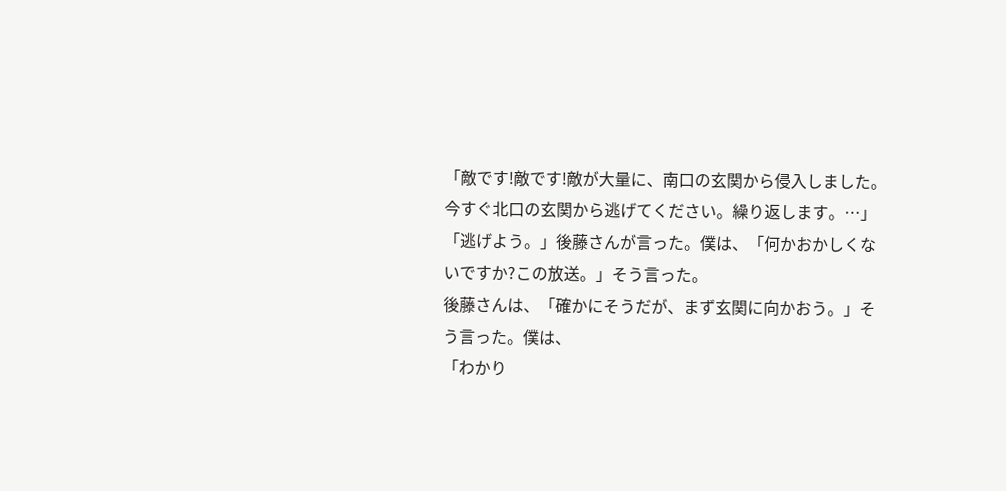「敵です!敵です!敵が大量に、南口の玄関から侵入しました。今すぐ北口の玄関から逃げてください。繰り返します。…」
「逃げよう。」後藤さんが言った。僕は、「何かおかしくないですか?この放送。」そう言った。
後藤さんは、「確かにそうだが、まず玄関に向かおう。」そう言った。僕は、
「わかり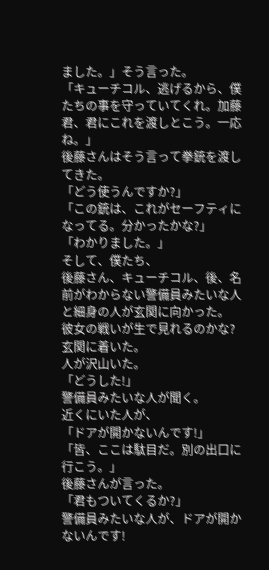ました。」そう言った。
「キューチコル、逃げるから、僕たちの事を守っていてくれ。加藤君、君にこれを渡しとこう。一応ね。」
後藤さんはそう言って拳銃を渡してきた。
「どう使うんですか?」
「この銃は、これがセーフティになってる。分かったかな?」
「わかりました。」
そして、僕たち、
後藤さん、キューチコル、後、名前がわからない警備員みたいな人と細身の人が玄関に向かった。
彼女の戦いが生で見れるのかな?
玄関に着いた。
人が沢山いた。
「どうした!」
警備員みたいな人が聞く。
近くにいた人が、
「ドアが開かないんです!」
「皆、ここは駄目だ。別の出口に行こう。」
後藤さんが言った。
「君もついてくるか?」
警備員みたいな人が、ドアが開かないんです!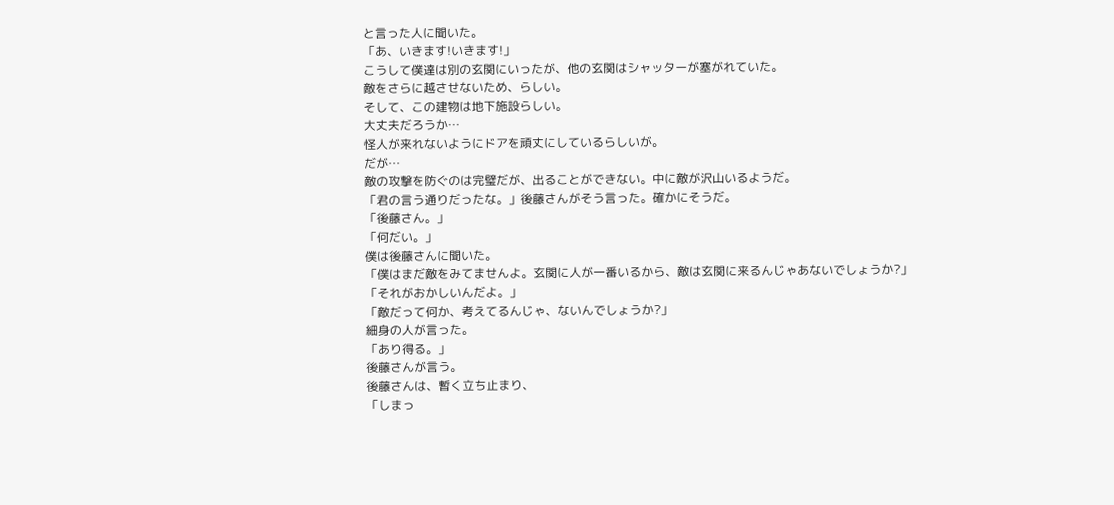と言った人に聞いた。
「あ、いきます!いきます!」
こうして僕達は別の玄関にいったが、他の玄関はシャッターが塞がれていた。
敵をさらに越させないため、らしい。
そして、この建物は地下施設らしい。
大丈夫だろうか…
怪人が来れないようにドアを頑丈にしているらしいが。
だが…
敵の攻撃を防ぐのは完璧だが、出ることができない。中に敵が沢山いるようだ。
「君の言う通りだったな。」後藤さんがそう言った。確かにそうだ。
「後藤さん。」
「何だい。」
僕は後藤さんに聞いた。
「僕はまだ敵をみてませんよ。玄関に人が一番いるから、敵は玄関に来るんじゃあないでしょうか?」
「それがおかしいんだよ。」
「敵だって何か、考えてるんじゃ、ないんでしょうか?」
細身の人が言った。
「あり得る。」
後藤さんが言う。
後藤さんは、暫く立ち止まり、
「しまっ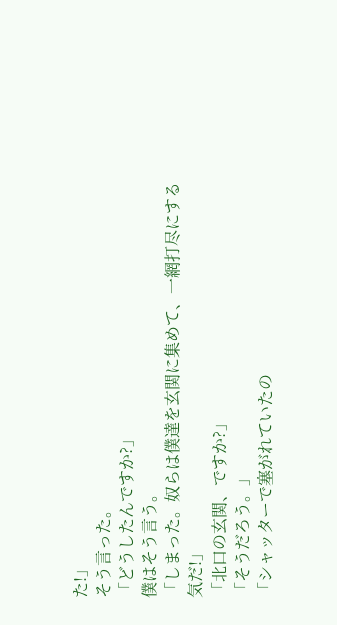た!」
そう言った。
「どうしたんですか?」
僕はそう言う。
「しまった。奴らは僕達を玄関に集めて、一網打尽にする気だ!」
「北口の玄関、ですか?」
「そうだろう。」
「シャッターで塞がれていたの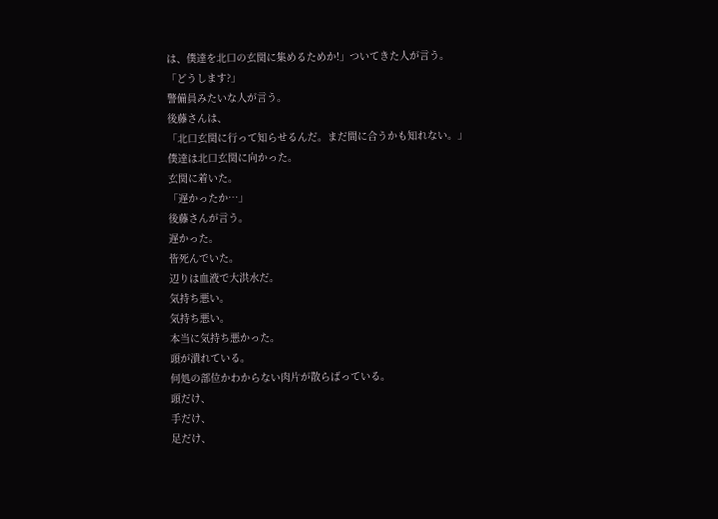は、僕達を北口の玄関に集めるためか!」ついてきた人が言う。
「どうします?」
警備員みたいな人が言う。
後藤さんは、
「北口玄関に行って知らせるんだ。まだ間に合うかも知れない。」
僕達は北口玄関に向かった。
玄関に着いた。
「遅かったか…」
後藤さんが言う。
遅かった。
皆死んでいた。
辺りは血液で大洪水だ。
気持ち悪い。
気持ち悪い。
本当に気持ち悪かった。
頭が潰れている。
何処の部位かわからない肉片が散らばっている。
頭だけ、
手だけ、
足だけ、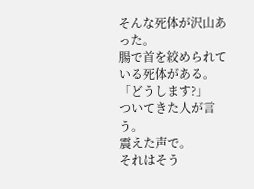そんな死体が沢山あった。
腸で首を絞められている死体がある。
「どうします?」
ついてきた人が言う。
震えた声で。
それはそう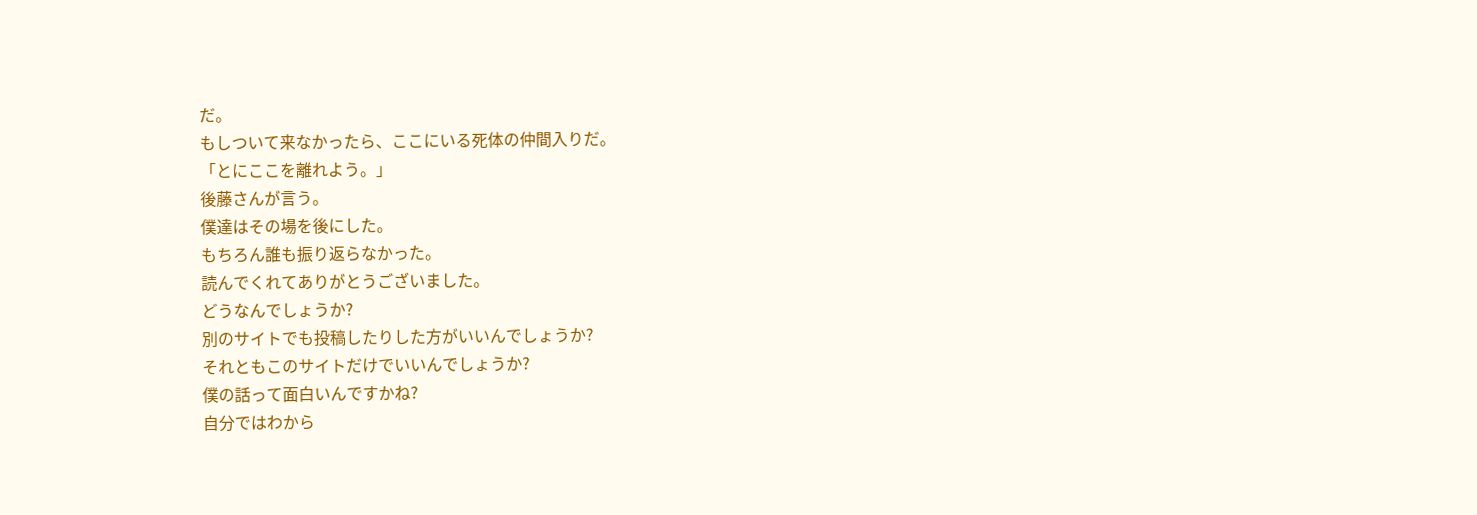だ。
もしついて来なかったら、ここにいる死体の仲間入りだ。
「とにここを離れよう。」
後藤さんが言う。
僕達はその場を後にした。
もちろん誰も振り返らなかった。
読んでくれてありがとうございました。
どうなんでしょうか?
別のサイトでも投稿したりした方がいいんでしょうか?
それともこのサイトだけでいいんでしょうか?
僕の話って面白いんですかね?
自分ではわから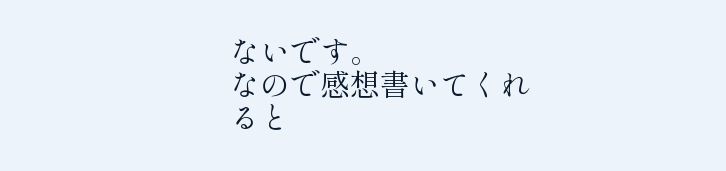ないです。
なので感想書いてくれると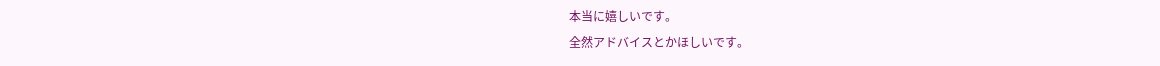本当に嬉しいです。
全然アドバイスとかほしいです。